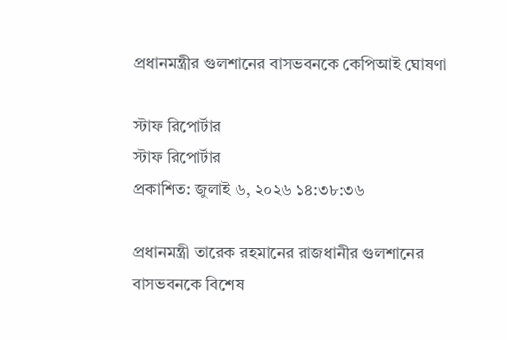প্রধানমন্ত্রীর গুলশানের বাসভবনকে কেপিআই ঘোষণা

স্টাফ রিপোর্টার
স্টাফ রিপোর্টার
প্রকাশিত: জুলাই ৬, ২০২৬ ১৪:৩৮:৩৬

প্রধানমন্ত্রী তারেক রহমানের রাজধানীর গুলশানের বাসভবনকে বিশেষ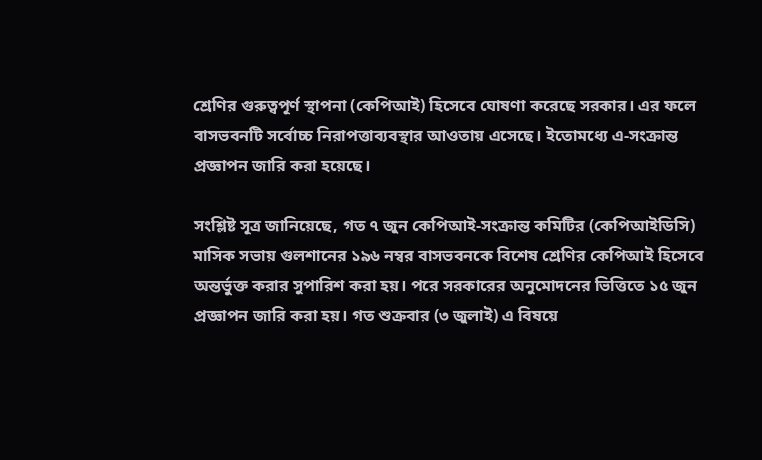শ্রেণির গুরুত্বপূর্ণ স্থাপনা (কেপিআই) হিসেবে ঘোষণা করেছে সরকার। এর ফলে বাসভবনটি সর্বোচ্চ নিরাপত্তাব্যবস্থার আওতায় এসেছে। ইতোমধ্যে এ-সংক্রান্ত প্রজ্ঞাপন জারি করা হয়েছে।

সংশ্লিষ্ট সূত্র জানিয়েছে, গত ৭ জুন কেপিআই-সংক্রান্ত কমিটির (কেপিআইডিসি) মাসিক সভায় গুলশানের ১৯৬ নম্বর বাসভবনকে বিশেষ শ্রেণির কেপিআই হিসেবে অন্তর্ভুক্ত করার সুপারিশ করা হয়। পরে সরকারের অনুমোদনের ভিত্তিতে ১৫ জুন প্রজ্ঞাপন জারি করা হয়। গত শুক্রবার (৩ জুলাই) এ বিষয়ে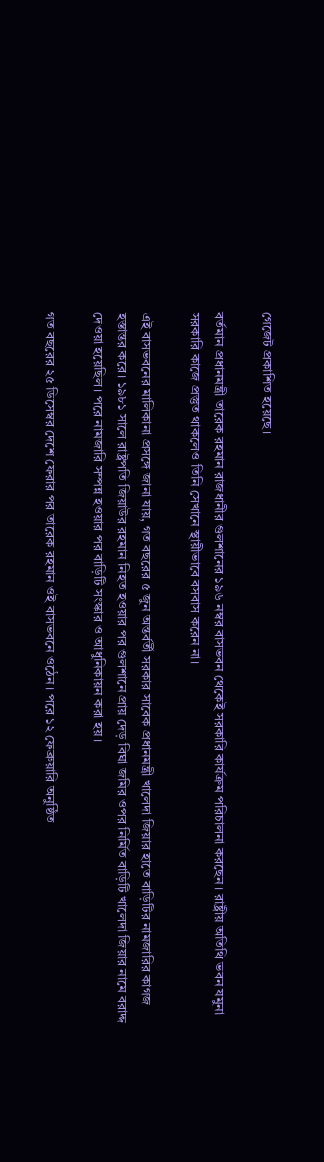গেজেট প্রকাশিত হয়েছে।

বর্তমান প্রধানমন্ত্রী তারেক রহমান রাজধানীর গুলশানের ১৯৬ নম্বর বাসভবন থেকেই সরকারি কার্যক্রম পরিচালনা করছেন। রাষ্ট্রীয় অতিথি ভবন যমুনা সরকারি কাজে প্রস্তুত থাকলেও তিনি সেখানে স্থায়ীভাবে বসবাস করেন না।

এই বাসভবনের মালিকানা প্রসঙ্গে জানা যায়, গত বছরের ৫ জুন অন্তর্বর্তী সরকার সাবেক প্রধানমন্ত্রী খালেদা জিয়ার হাতে বাড়িটির নামজারির কাগজ হস্তান্তর করে। ১৯৮১ সালে রাষ্ট্রপতি জিয়াউর রহমান নিহত হওয়ার পর গুলশানে প্রায় দেড় বিঘা জমির ওপর নির্মিত বাড়িটি খালেদা জিয়ার নামে বরাদ্দ দেওয়া হয়েছিল। পরে নামজারি সম্পন্ন হওয়ার পর বাড়িটি সংস্কার ও আধুনিকায়ন করা হয়।

গত বছরের ২৫ ডিসেম্বর দেশে ফেরার পর তারেক রহমান ওই বাসভবনে ওঠেন। পরে ১২ ফেব্রুয়ারি অনুষ্ঠিত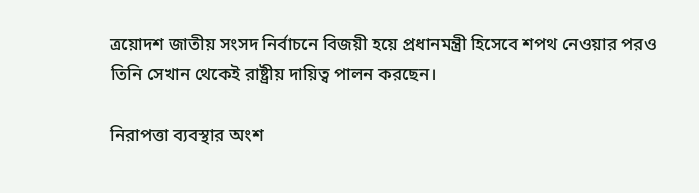ত্রয়োদশ জাতীয় সংসদ নির্বাচনে বিজয়ী হয়ে প্রধানমন্ত্রী হিসেবে শপথ নেওয়ার পরও তিনি সেখান থেকেই রাষ্ট্রীয় দায়িত্ব পালন করছেন।

নিরাপত্তা ব্যবস্থার অংশ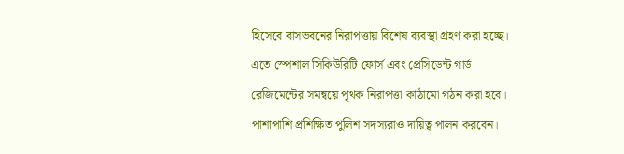হিসেবে বাসভবনের নিরাপত্তায় বিশেষ ব্যবস্থা গ্রহণ করা হচ্ছে। এতে স্পেশাল সিকিউরিটি ফোর্স এবং প্রেসিডেন্ট গার্ড রেজিমেন্টের সমন্বয়ে পৃথক নিরাপত্তা কাঠামো গঠন করা হবে। পাশাপাশি প্রশিক্ষিত পুলিশ সদস্যরাও দায়িত্ব পালন করবেন।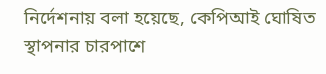নির্দেশনায় বলা হয়েছে, কেপিআই ঘোষিত স্থাপনার চারপাশে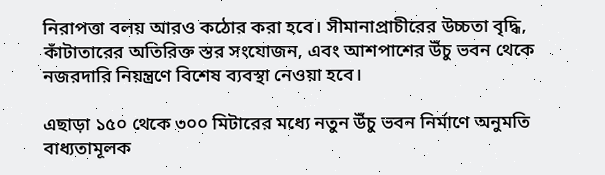নিরাপত্তা বলয় আরও কঠোর করা হবে। সীমানাপ্রাচীরের উচ্চতা বৃদ্ধি, কাঁটাতারের অতিরিক্ত স্তর সংযোজন, এবং আশপাশের উঁচু ভবন থেকে নজরদারি নিয়ন্ত্রণে বিশেষ ব্যবস্থা নেওয়া হবে।

এছাড়া ১৫০ থেকে ৩০০ মিটারের মধ্যে নতুন উঁচু ভবন নির্মাণে অনুমতি বাধ্যতামূলক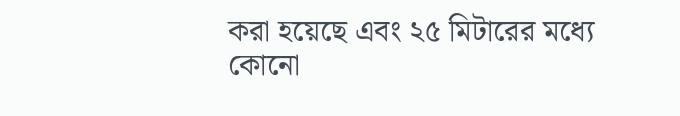করা হয়েছে এবং ২৫ মিটারের মধ্যে কোনো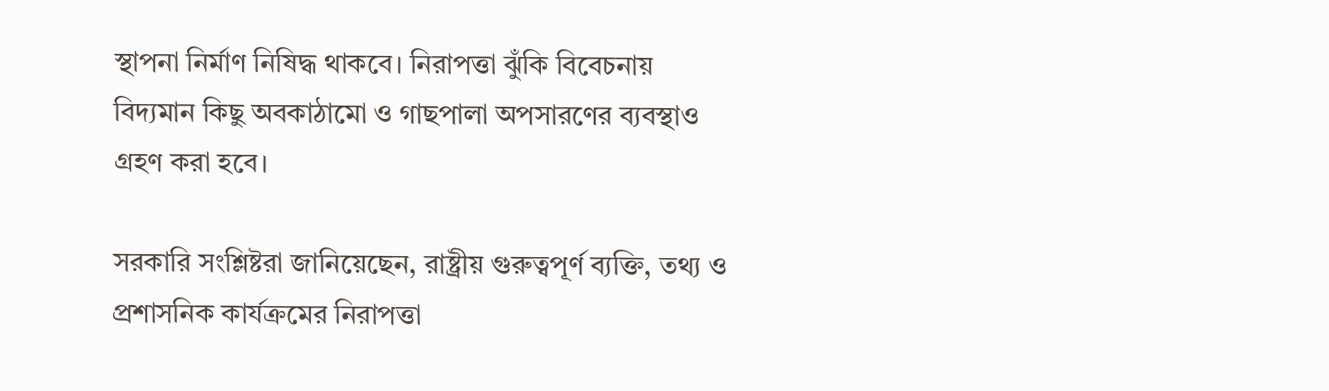স্থাপনা নির্মাণ নিষিদ্ধ থাকবে। নিরাপত্তা ঝুঁকি বিবেচনায় বিদ্যমান কিছু অবকাঠামো ও গাছপালা অপসারণের ব্যবস্থাও গ্রহণ করা হবে।

সরকারি সংশ্লিষ্টরা জানিয়েছেন, রাষ্ট্রীয় গুরুত্বপূর্ণ ব্যক্তি, তথ্য ও প্রশাসনিক কার্যক্রমের নিরাপত্তা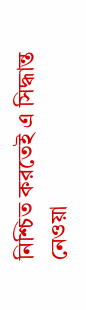নিশ্চিত করতেই এ সিদ্ধান্ত নেওয়া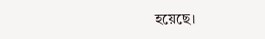হয়েছে।